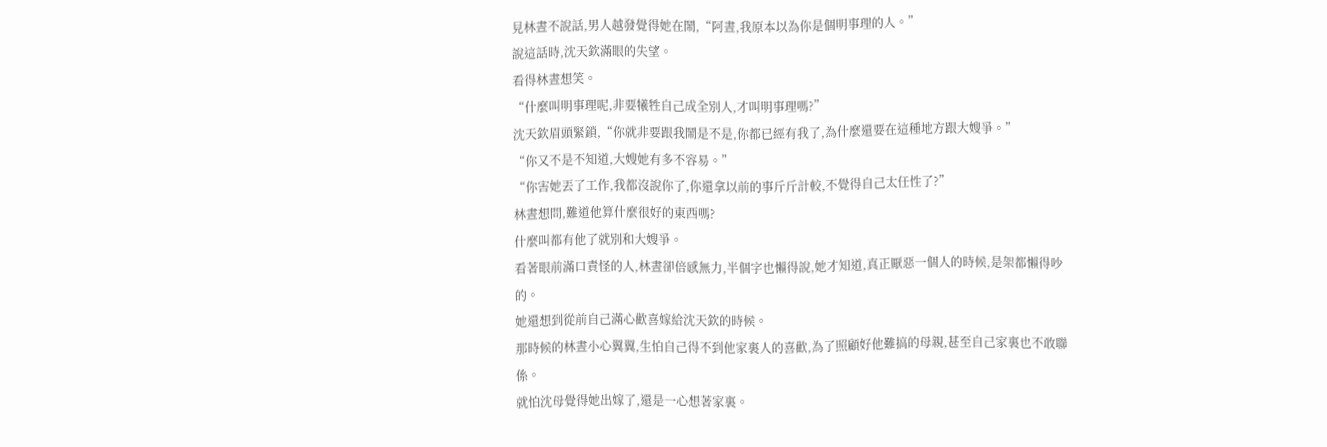見林晝不說話,男人越發覺得她在鬧,“阿晝,我原本以為你是個明事理的人。”
說這話時,沈天欽滿眼的失望。
看得林晝想笑。
“什麼叫明事理呢,非要犧牲自己成全別人,才叫明事理嗎?”
沈天欽眉頭緊鎖,“你就非要跟我鬧是不是,你都已經有我了,為什麼還要在這種地方跟大嫂爭。”
“你又不是不知道,大嫂她有多不容易。”
“你害她丟了工作,我都沒說你了,你還拿以前的事斤斤計較,不覺得自己太任性了?”
林晝想問,難道他算什麼很好的東西嗎?
什麼叫都有他了就別和大嫂爭。
看著眼前滿口責怪的人,林晝卻倍感無力,半個字也懶得說,她才知道,真正厭惡一個人的時候,是架都懶得吵的。
她還想到從前自己滿心歡喜嫁給沈天欽的時候。
那時候的林晝小心翼翼,生怕自己得不到他家裏人的喜歡,為了照顧好他難搞的母親,甚至自己家裏也不敢聯係。
就怕沈母覺得她出嫁了,還是一心想著家裏。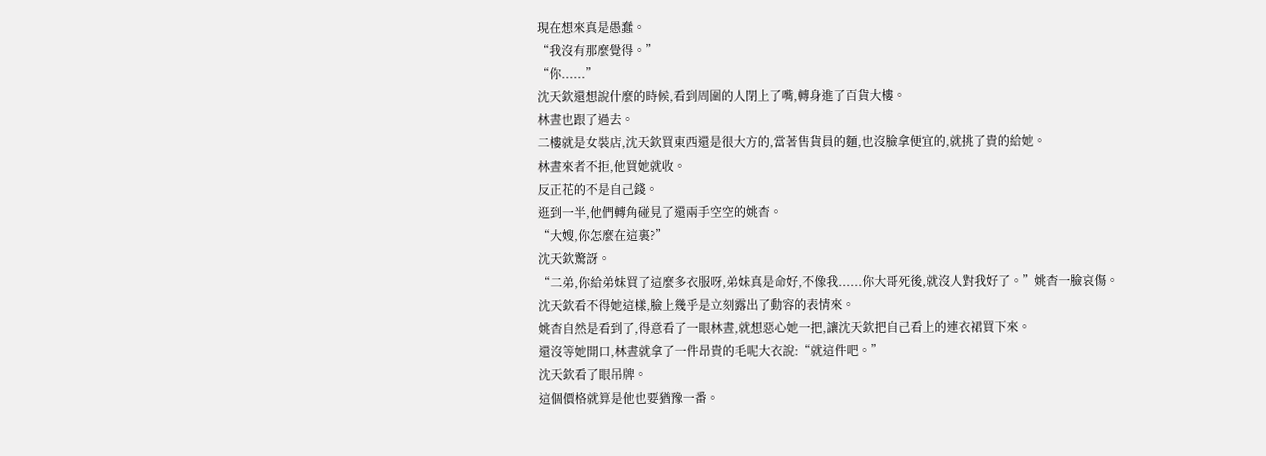現在想來真是愚蠢。
“我沒有那麼覺得。”
“你......”
沈天欽還想說什麼的時候,看到周圍的人閉上了嘴,轉身進了百貨大樓。
林晝也跟了過去。
二樓就是女裝店,沈天欽買東西還是很大方的,當著售貨員的麵,也沒臉拿便宜的,就挑了貴的給她。
林晝來者不拒,他買她就收。
反正花的不是自己錢。
逛到一半,他們轉角碰見了還兩手空空的姚杳。
“大嫂,你怎麼在這裏?”
沈天欽驚訝。
“二弟,你給弟妹買了這麼多衣服呀,弟妹真是命好,不像我......你大哥死後,就沒人對我好了。”姚杳一臉哀傷。
沈天欽看不得她這樣,臉上幾乎是立刻露出了動容的表情來。
姚杳自然是看到了,得意看了一眼林晝,就想惡心她一把,讓沈天欽把自己看上的連衣裙買下來。
還沒等她開口,林晝就拿了一件昂貴的毛呢大衣說:“就這件吧。”
沈天欽看了眼吊牌。
這個價格就算是他也要猶豫一番。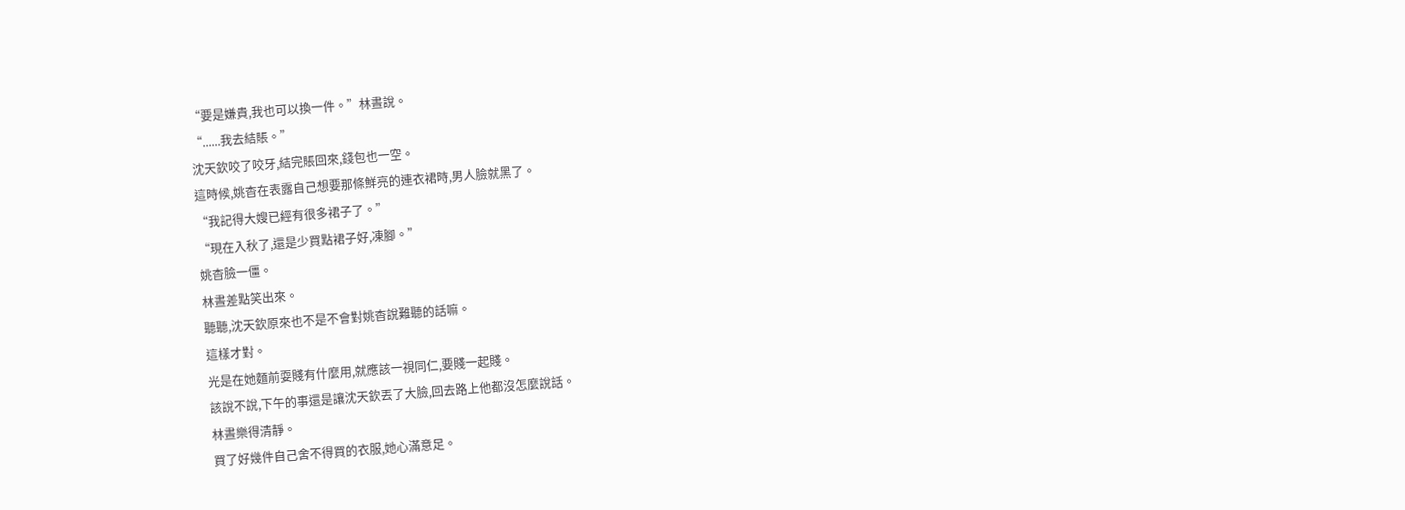“要是嫌貴,我也可以換一件。”林晝說。
“......我去結賬。”
沈天欽咬了咬牙,結完賬回來,錢包也一空。
這時候,姚杳在表露自己想要那條鮮亮的連衣裙時,男人臉就黑了。
“我記得大嫂已經有很多裙子了。”
“現在入秋了,還是少買點裙子好,凍腳。”
姚杳臉一僵。
林晝差點笑出來。
聽聽,沈天欽原來也不是不會對姚杳說難聽的話嘛。
這樣才對。
光是在她麵前耍賤有什麼用,就應該一視同仁,要賤一起賤。
該說不說,下午的事還是讓沈天欽丟了大臉,回去路上他都沒怎麼說話。
林晝樂得清靜。
買了好幾件自己舍不得買的衣服,她心滿意足。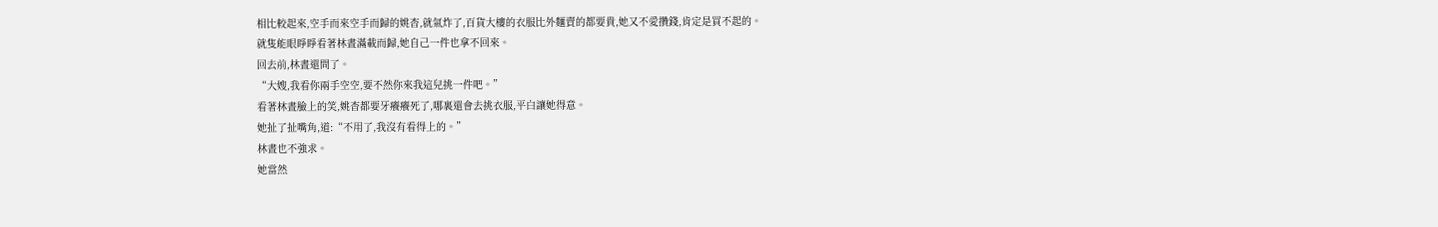相比較起來,空手而來空手而歸的姚杳,就氣炸了,百貨大樓的衣服比外麵賣的都要貴,她又不愛攢錢,肯定是買不起的。
就隻能眼睜睜看著林晝滿載而歸,她自己一件也拿不回來。
回去前,林晝還問了。
“大嫂,我看你兩手空空,要不然你來我這兒挑一件吧。”
看著林晝臉上的笑,姚杳都要牙癢癢死了,哪裏還會去挑衣服,平白讓她得意。
她扯了扯嘴角,道:“不用了,我沒有看得上的。”
林晝也不強求。
她當然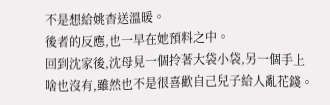不是想給姚杳送溫暖。
後者的反應,也一早在她預料之中。
回到沈家後,沈母見一個拎著大袋小袋,另一個手上啥也沒有,雖然也不是很喜歡自己兒子給人亂花錢。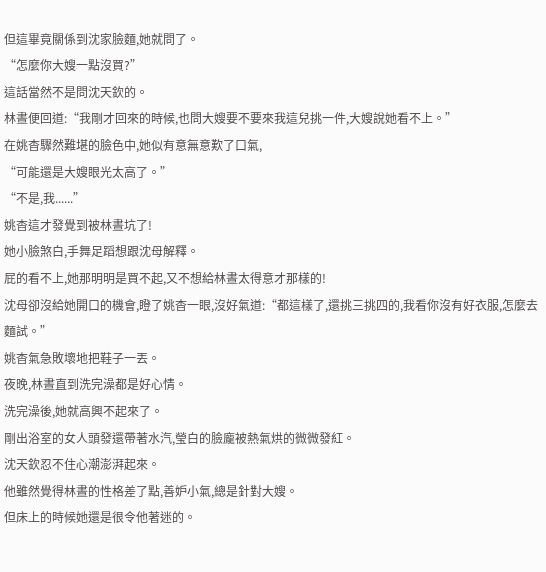但這畢竟關係到沈家臉麵,她就問了。
“怎麼你大嫂一點沒買?”
這話當然不是問沈天欽的。
林晝便回道:“我剛才回來的時候,也問大嫂要不要來我這兒挑一件,大嫂說她看不上。”
在姚杳驟然難堪的臉色中,她似有意無意歎了口氣,
“可能還是大嫂眼光太高了。”
“不是,我......”
姚杳這才發覺到被林晝坑了!
她小臉煞白,手舞足蹈想跟沈母解釋。
屁的看不上,她那明明是買不起,又不想給林晝太得意才那樣的!
沈母卻沒給她開口的機會,瞪了姚杳一眼,沒好氣道:“都這樣了,還挑三挑四的,我看你沒有好衣服,怎麼去麵試。”
姚杳氣急敗壞地把鞋子一丟。
夜晚,林晝直到洗完澡都是好心情。
洗完澡後,她就高興不起來了。
剛出浴室的女人頭發還帶著水汽,瑩白的臉龐被熱氣烘的微微發紅。
沈天欽忍不住心潮澎湃起來。
他雖然覺得林晝的性格差了點,善妒小氣,總是針對大嫂。
但床上的時候她還是很令他著迷的。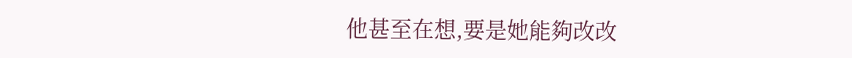他甚至在想,要是她能夠改改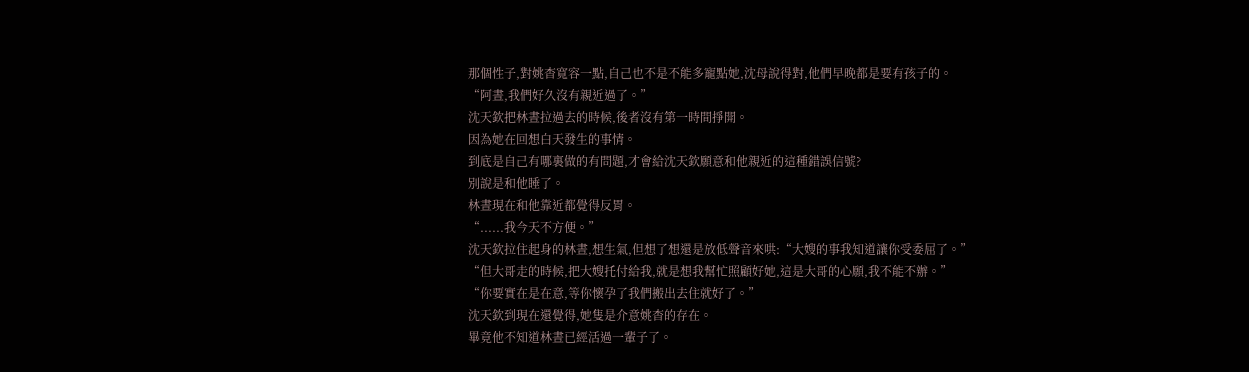那個性子,對姚杳寬容一點,自己也不是不能多寵點她,沈母說得對,他們早晚都是要有孩子的。
“阿晝,我們好久沒有親近過了。”
沈天欽把林晝拉過去的時候,後者沒有第一時間掙開。
因為她在回想白天發生的事情。
到底是自己有哪裏做的有問題,才會給沈天欽願意和他親近的這種錯誤信號?
別說是和他睡了。
林晝現在和他靠近都覺得反胃。
“......我今天不方便。”
沈天欽拉住起身的林晝,想生氣,但想了想還是放低聲音來哄:“大嫂的事我知道讓你受委屈了。”
“但大哥走的時候,把大嫂托付給我,就是想我幫忙照顧好她,這是大哥的心願,我不能不辦。”
“你要實在是在意,等你懷孕了我們搬出去住就好了。”
沈天欽到現在還覺得,她隻是介意姚杳的存在。
畢竟他不知道林晝已經活過一輩子了。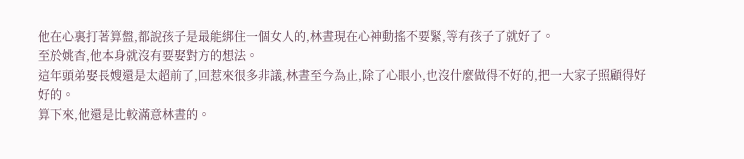他在心裏打著算盤,都說孩子是最能綁住一個女人的,林晝現在心神動搖不要緊,等有孩子了就好了。
至於姚杳,他本身就沒有要娶對方的想法。
這年頭弟娶長嫂還是太超前了,回惹來很多非議,林晝至今為止,除了心眼小,也沒什麼做得不好的,把一大家子照顧得好好的。
算下來,他還是比較滿意林晝的。